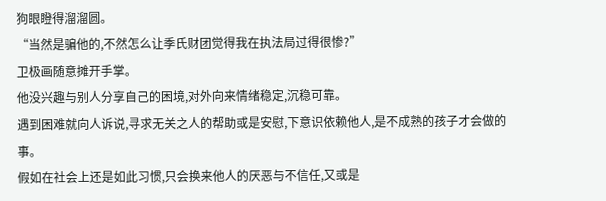狗眼瞪得溜溜圆。
“当然是骗他的,不然怎么让季氏财团觉得我在执法局过得很惨?”
卫极画随意摊开手掌。
他没兴趣与别人分享自己的困境,对外向来情绪稳定,沉稳可靠。
遇到困难就向人诉说,寻求无关之人的帮助或是安慰,下意识依赖他人,是不成熟的孩子才会做的事。
假如在社会上还是如此习惯,只会换来他人的厌恶与不信任,又或是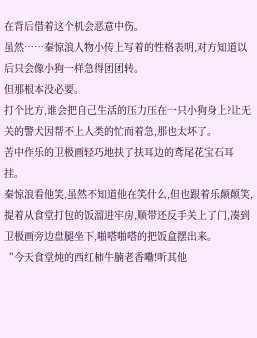在背后借着这个机会恶意中伤。
虽然……秦惊浪人物小传上写着的性格表明,对方知道以后只会像小狗一样急得团团转。
但那根本没必要。
打个比方,谁会把自己生活的压力压在一只小狗身上?让无关的警犬因帮不上人类的忙而着急,那也太坏了。
苦中作乐的卫极画轻巧地扶了扶耳边的鸢尾花宝石耳挂。
秦惊浪看他笑,虽然不知道他在笑什么,但也跟着乐颠颠笑,提着从食堂打包的饭溜进牢房,顺带还反手关上了门,凑到卫极画旁边盘腿坐下,啪嗒啪嗒的把饭盒摆出来。
“今天食堂炖的西红柿牛腩老香嘞!听其他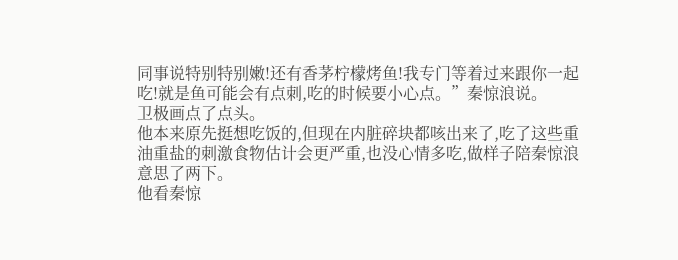同事说特别特别嫩!还有香茅柠檬烤鱼!我专门等着过来跟你一起吃!就是鱼可能会有点刺,吃的时候要小心点。”秦惊浪说。
卫极画点了点头。
他本来原先挺想吃饭的,但现在内脏碎块都咳出来了,吃了这些重油重盐的刺激食物估计会更严重,也没心情多吃,做样子陪秦惊浪意思了两下。
他看秦惊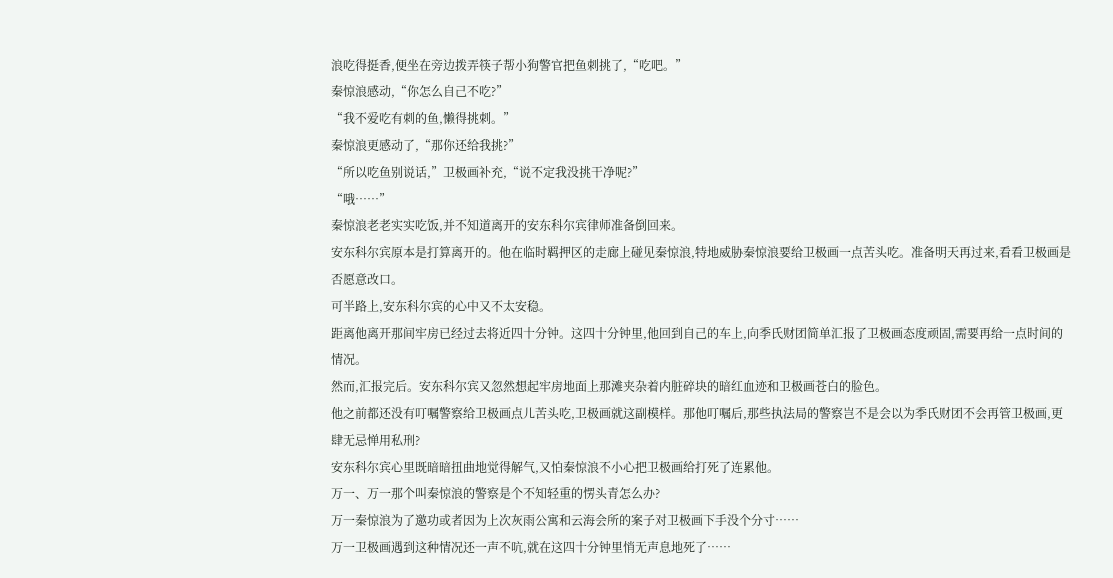浪吃得挺香,便坐在旁边拨弄筷子帮小狗警官把鱼刺挑了,“吃吧。”
秦惊浪感动,“你怎么自己不吃?”
“我不爱吃有刺的鱼,懒得挑刺。”
秦惊浪更感动了,“那你还给我挑?”
“所以吃鱼别说话,”卫极画补充,“说不定我没挑干净呢?”
“哦……”
秦惊浪老老实实吃饭,并不知道离开的安东科尔宾律师准备倒回来。
安东科尔宾原本是打算离开的。他在临时羁押区的走廊上碰见秦惊浪,特地威胁秦惊浪要给卫极画一点苦头吃。准备明天再过来,看看卫极画是否愿意改口。
可半路上,安东科尔宾的心中又不太安稳。
距离他离开那间牢房已经过去将近四十分钟。这四十分钟里,他回到自己的车上,向季氏财团简单汇报了卫极画态度顽固,需要再给一点时间的情况。
然而,汇报完后。安东科尔宾又忽然想起牢房地面上那滩夹杂着内脏碎块的暗红血迹和卫极画苍白的脸色。
他之前都还没有叮嘱警察给卫极画点儿苦头吃,卫极画就这副模样。那他叮嘱后,那些执法局的警察岂不是会以为季氏财团不会再管卫极画,更肆无忌惮用私刑?
安东科尔宾心里既暗暗扭曲地觉得解气,又怕秦惊浪不小心把卫极画给打死了连累他。
万一、万一那个叫秦惊浪的警察是个不知轻重的愣头青怎么办?
万一秦惊浪为了邀功或者因为上次灰雨公寓和云海会所的案子对卫极画下手没个分寸……
万一卫极画遇到这种情况还一声不吭,就在这四十分钟里悄无声息地死了……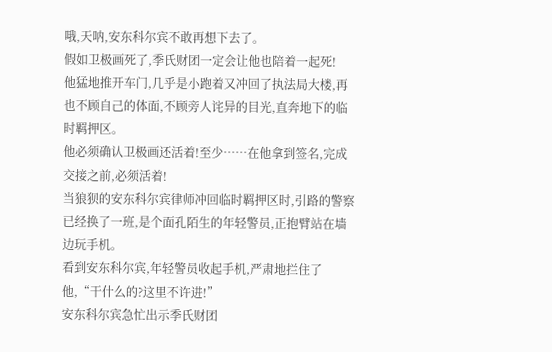哦,天呐,安东科尔宾不敢再想下去了。
假如卫极画死了,季氏财团一定会让他也陪着一起死!
他猛地推开车门,几乎是小跑着又冲回了执法局大楼,再也不顾自己的体面,不顾旁人诧异的目光,直奔地下的临时羁押区。
他必须确认卫极画还活着!至少……在他拿到签名,完成交接之前,必须活着!
当狼狈的安东科尔宾律师冲回临时羁押区时,引路的警察已经换了一班,是个面孔陌生的年轻警员,正抱臂站在墙边玩手机。
看到安东科尔宾,年轻警员收起手机,严肃地拦住了他,“干什么的?这里不许进!”
安东科尔宾急忙出示季氏财团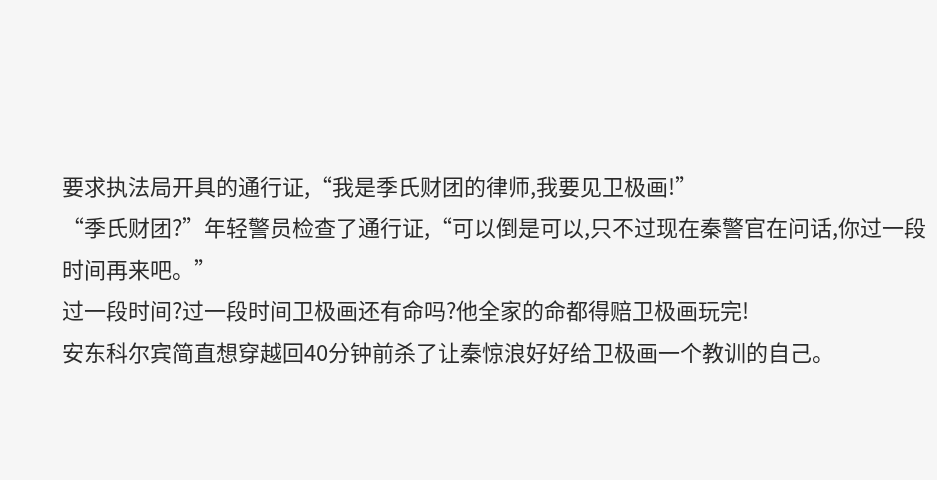要求执法局开具的通行证,“我是季氏财团的律师,我要见卫极画!”
“季氏财团?”年轻警员检查了通行证,“可以倒是可以,只不过现在秦警官在问话,你过一段时间再来吧。”
过一段时间?过一段时间卫极画还有命吗?他全家的命都得赔卫极画玩完!
安东科尔宾简直想穿越回40分钟前杀了让秦惊浪好好给卫极画一个教训的自己。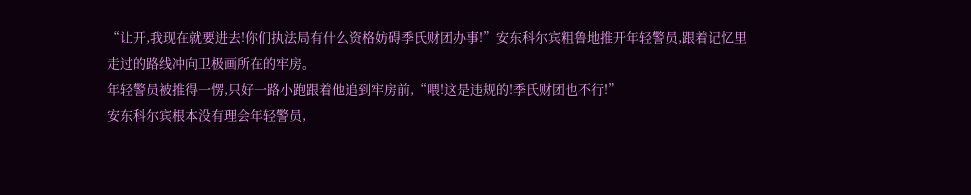“让开,我现在就要进去!你们执法局有什么资格妨碍季氏财团办事!”安东科尔宾粗鲁地推开年轻警员,跟着记忆里走过的路线冲向卫极画所在的牢房。
年轻警员被推得一愣,只好一路小跑跟着他追到牢房前,“喂!这是违规的!季氏财团也不行!”
安东科尔宾根本没有理会年轻警员,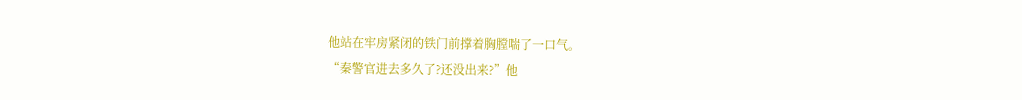他站在牢房紧闭的铁门前撑着胸膛喘了一口气。
“秦警官进去多久了?还没出来?”他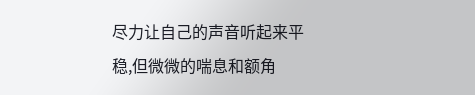尽力让自己的声音听起来平稳,但微微的喘息和额角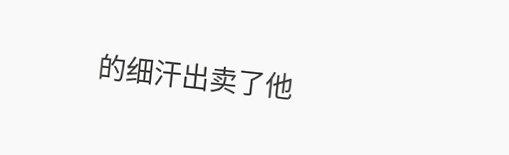的细汗出卖了他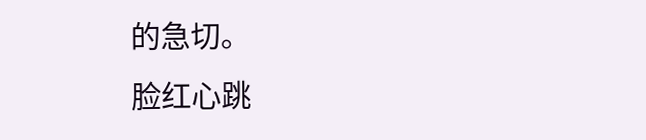的急切。
脸红心跳